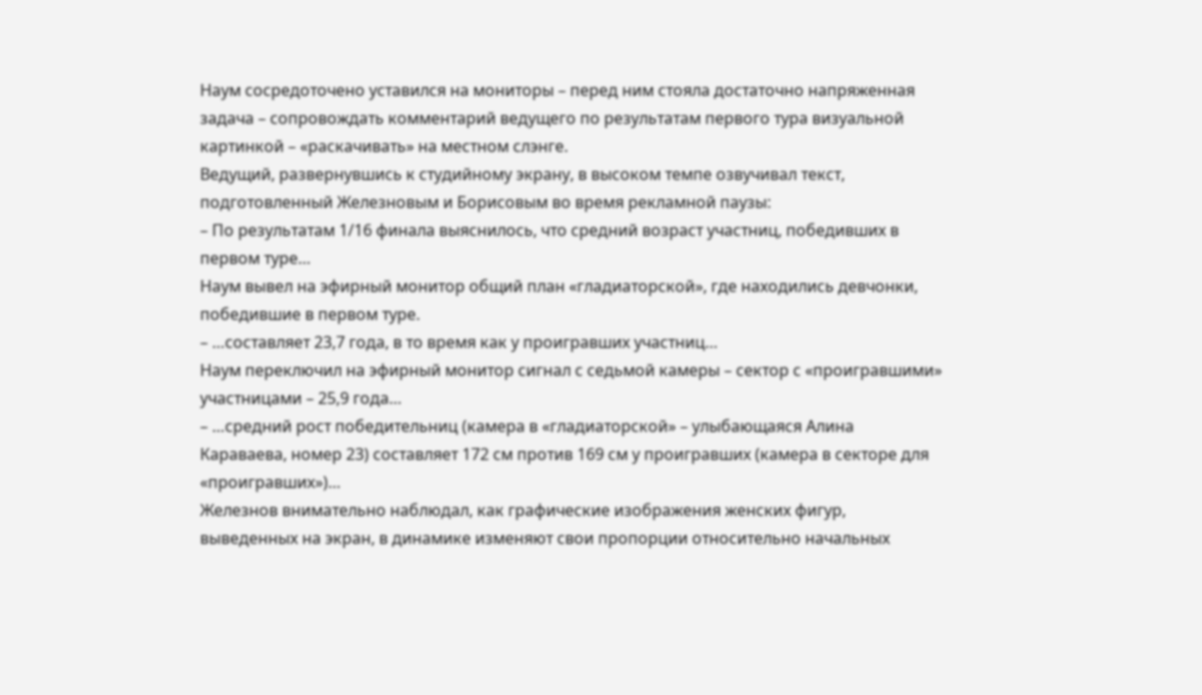Наум сосредоточено уставился на мониторы – перед ним стояла достаточно напряженная задача – сопровождать комментарий ведущего по результатам первого тура визуальной картинкой – «раскачивать» на местном слэнге.
Ведущий, развернувшись к студийному экрану, в высоком темпе озвучивал текст, подготовленный Железновым и Борисовым во время рекламной паузы:
– По результатам 1/16 финала выяснилось, что средний возраст участниц, победивших в первом туре…
Наум вывел на эфирный монитор общий план «гладиаторской», где находились девчонки, победившие в первом туре.
– …составляет 23,7 года, в то время как у проигравших участниц…
Наум переключил на эфирный монитор сигнал с седьмой камеры – сектор с «проигравшими» участницами – 25,9 года…
– …средний рост победительниц (камера в «гладиаторской» – улыбающаяся Алина Караваева, номер 23) составляет 172 см против 169 см у проигравших (камера в секторе для «проигравших»)…
Железнов внимательно наблюдал, как графические изображения женских фигур, выведенных на экран, в динамике изменяют свои пропорции относительно начальных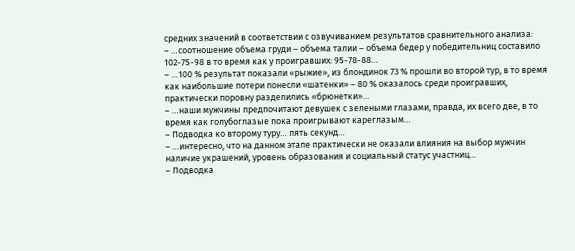средних значений в соответствии с озвучиванием результатов сравнительного анализа:
– …соотношение объема груди – объема талии – объема бедер у победительниц составило 102-75-98 в то время как у проигравших: 95-78-88…
– …100 % результат показали «рыжие», из блондинок 73 % прошли во второй тур, в то время как наибольшие потери понесли «шатенки» – 80 % оказалось среди проигравших, практически поровну разделились «брюнетки»…
– …наши мужчины предпочитают девушек с зелеными глазами, правда, их всего две, в то время как голубоглазые пока проигрывают кареглазым…
– Подводка ко второму туру… пять секунд…
– …интересно, что на данном этапе практически не оказали влияния на выбор мужчин наличие украшений, уровень образования и социальный статус участниц…
– Подводка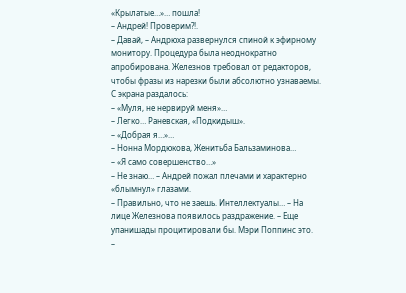«Крылатые…»… пошла!
– Андрей! Проверим?!.
– Давай, – Андрюха развернулся спиной к эфирному монитору. Процедура была неоднократно апробирована. Железнов требовал от редакторов, чтобы фразы из нарезки были абсолютно узнаваемы.
С экрана раздалось:
– «Муля, не нервируй меня»…
– Легко… Раневская, «Подкидыш».
– «Добрая я…»…
– Нонна Мордюкова, Женитьба Бальзаминова…
– «Я само совершенство…»
– Не знаю… – Андрей пожал плечами и характерно «блымнул» глазами.
– Правильно, что не заешь. Интеллектуалы… – На лице Железнова появилось раздражение. – Еще упанишады процитировали бы. Мэри Поппинс это.
–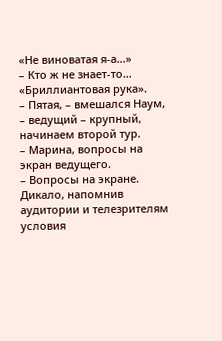«Не виноватая я-а…»
– Кто ж не знает-то… «Бриллиантовая рука».
– Пятая, – вмешался Наум, – ведущий – крупный, начинаем второй тур.
– Марина, вопросы на экран ведущего.
– Вопросы на экране.
Дикало, напомнив аудитории и телезрителям условия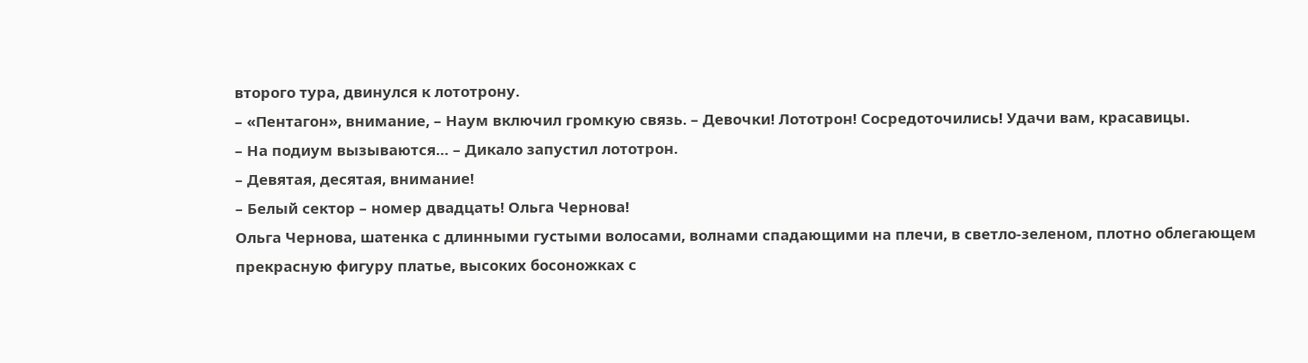второго тура, двинулся к лототрону.
– «Пентагон», внимание, – Наум включил громкую связь. – Девочки! Лототрон! Сосредоточились! Удачи вам, красавицы.
– На подиум вызываются… – Дикало запустил лототрон.
– Девятая, десятая, внимание!
– Белый сектор – номер двадцать! Ольга Чернова!
Ольга Чернова, шатенка с длинными густыми волосами, волнами спадающими на плечи, в светло-зеленом, плотно облегающем прекрасную фигуру платье, высоких босоножках с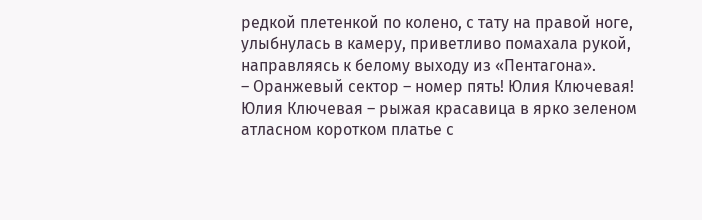редкой плетенкой по колено, с тату на правой ноге, улыбнулась в камеру, приветливо помахала рукой, направляясь к белому выходу из «Пентагона».
– Оранжевый сектор – номер пять! Юлия Ключевая!
Юлия Ключевая – рыжая красавица в ярко зеленом атласном коротком платье с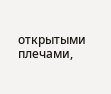открытыми плечами,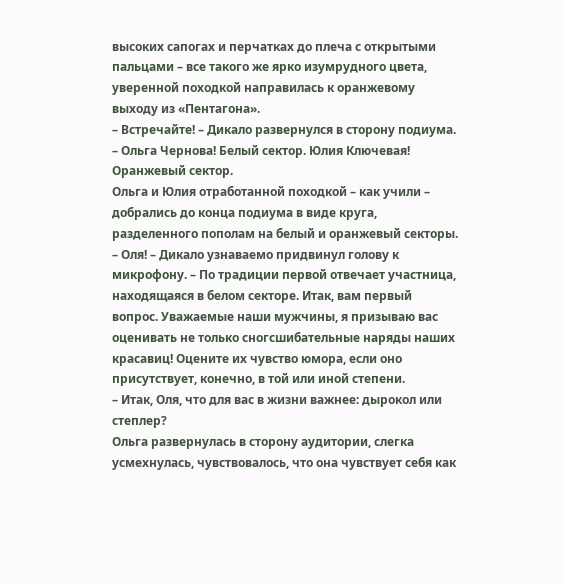высоких сапогах и перчатках до плеча с открытыми пальцами – все такого же ярко изумрудного цвета, уверенной походкой направилась к оранжевому выходу из «Пентагона».
– Встречайте! – Дикало развернулся в сторону подиума. – Ольга Чернова! Белый сектор. Юлия Ключевая! Оранжевый сектор.
Ольга и Юлия отработанной походкой – как учили – добрались до конца подиума в виде круга, разделенного пополам на белый и оранжевый секторы.
– Оля! – Дикало узнаваемо придвинул голову к микрофону. – По традиции первой отвечает участница, находящаяся в белом секторе. Итак, вам первый вопрос. Уважаемые наши мужчины, я призываю вас оценивать не только сногсшибательные наряды наших красавиц! Оцените их чувство юмора, если оно присутствует, конечно, в той или иной степени.
– Итак, Оля, что для вас в жизни важнее: дырокол или степлер?
Ольга развернулась в сторону аудитории, слегка усмехнулась, чувствовалось, что она чувствует себя как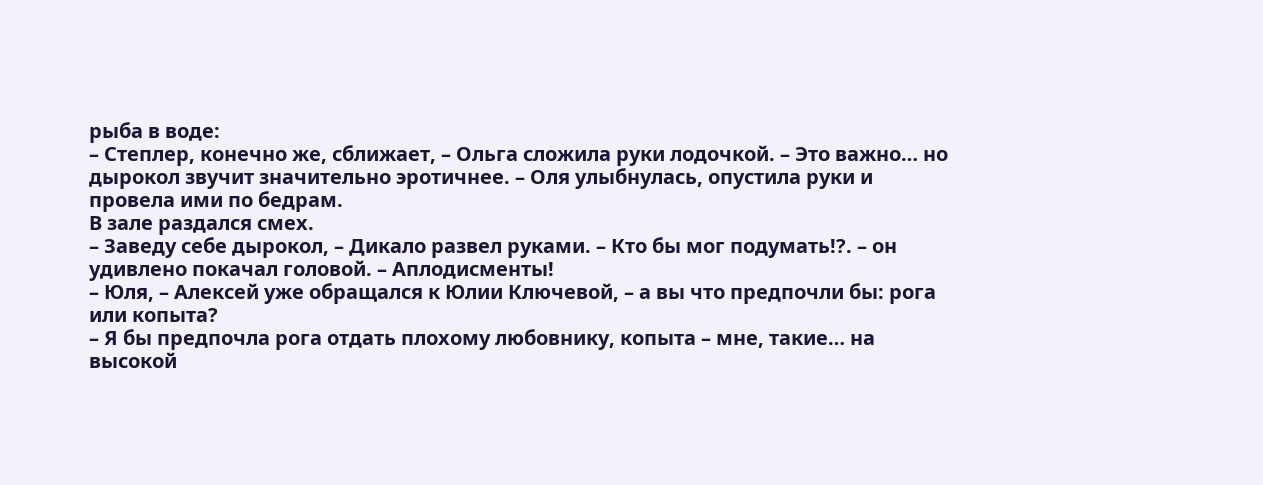рыба в воде:
– Степлер, конечно же, сближает, – Ольга сложила руки лодочкой. – Это важно… но дырокол звучит значительно эротичнее. – Оля улыбнулась, опустила руки и провела ими по бедрам.
В зале раздался смех.
– Заведу себе дырокол, – Дикало развел руками. – Кто бы мог подумать!?. – он удивлено покачал головой. – Аплодисменты!
– Юля, – Алексей уже обращался к Юлии Ключевой, – а вы что предпочли бы: рога или копыта?
– Я бы предпочла рога отдать плохому любовнику, копыта – мне, такие… на высокой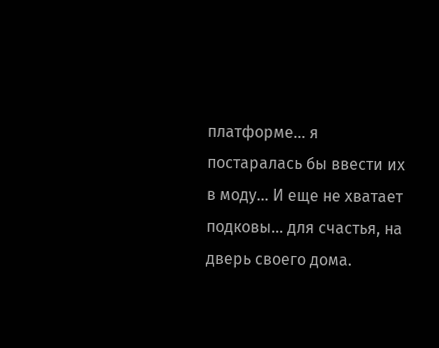платформе… я постаралась бы ввести их в моду… И еще не хватает подковы… для счастья, на дверь своего дома.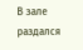В зале раздался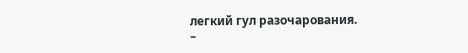легкий гул разочарования.
–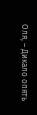Оля, – Дикало опять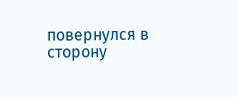повернулся в сторону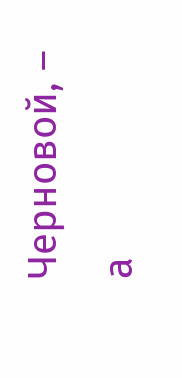Черновой, – а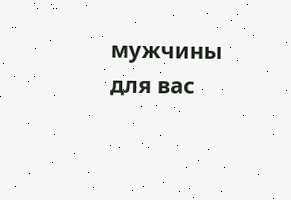мужчины для вас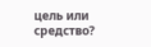цель или средство?